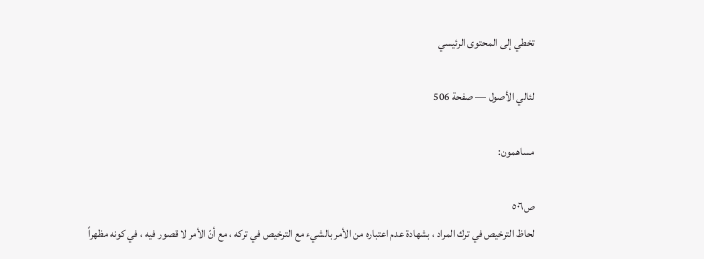تخطي إلى المحتوى الرئيسي

لئالي الأصول — صفحة 506

مساهمون:

ص٥٠٦
لحاظ الترخيص في ترك المراد ، بشهادة عدم اعتباره من الأمر بالشيء مع الترخيص في تركه ، مع أنّ الأمر لا قصور فيه ، في كونه مظهراً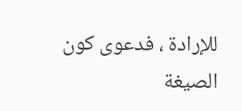للإرادة ، فدعوى كون الصيغة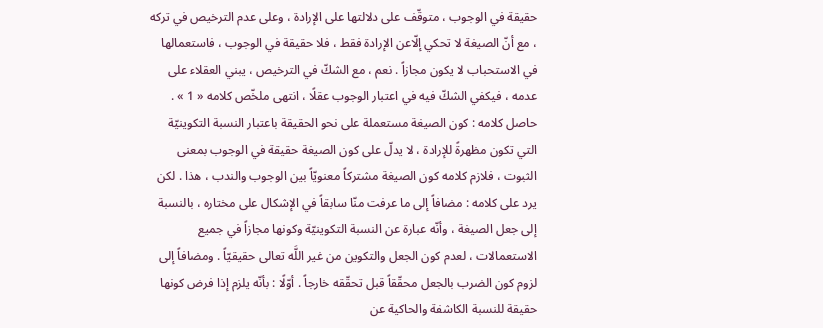حقيقة في الوجوب ، متوقّف على دلالتها على الإرادة ، وعلى عدم الترخيص في تركه ، مع أنّ الصيغة لا تحكي إلّاعن الإرادة فقط ، فلا حقيقة في الوجوب ، فاستعمالها في الاستحباب لا يكون مجازاً . نعم ، مع الشكّ في الترخيص ، يبني العقلاء على عدمه ، فيكفي الشكّ فيه في اعتبار الوجوب عقلًا ، انتهى ملخّص كلامه « 1 » . حاصل كلامه : كون الصيغة مستعملة على نحو الحقيقة باعتبار النسبة التكوينيّة التي تكون مظهرةً للإرادة ، لا يدلّ على كون الصيغة حقيقة في الوجوب بمعنى الثبوت ، فلازم كلامه كون الصيغة مشتركاً معنويّاً بين الوجوب والندب ، هذا . لكن يرد على كلامه : مضافاً إلى ما عرفت منّا سابقاً في الإشكال على مختاره ، بالنسبة إلى جعل الصيغة ، وأنّه عبارة عن النسبة التكوينيّة وكونها مجازاً في جميع الاستعمالات ، لعدم كون الجعل والتكوين من غير اللَّه تعالى حقيقيّاً . ومضافاً إلى لزوم كون الضرب بالجعل محقّقاً قبل تحقّقه خارجاً . أوّلًا : بأنّه يلزم إذا فرض كونها حقيقة للنسبة الكاشفة والحاكية عن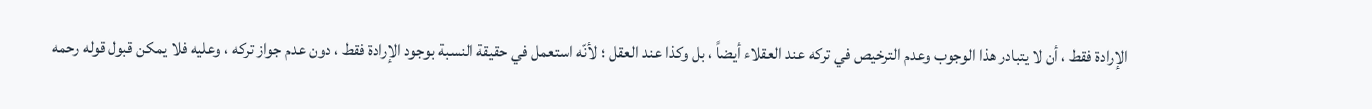الإرادة فقط ، أن لا يتبادر هذا الوجوب وعدم الترخيص في تركه عند العقلاء أيضاً ، بل وكذا عند العقل ؛ لأنّه استعمل في حقيقة النسبة بوجود الإرادة فقط ، دون عدم جواز تركه ، وعليه فلا يمكن قبول قوله رحمه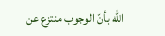الله بأنّ الوجوب منتزع عن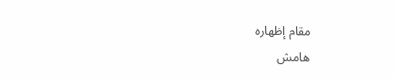مقام إظهاره
هامش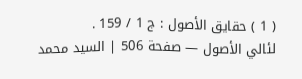( 1 ) حقايق الأصول : ج 1 / 159 .
لئالي الأصول — صفحة 506 | السيد محمد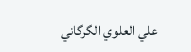علي العلوي الگرگاني